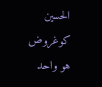الحسين كوغروض هو واحد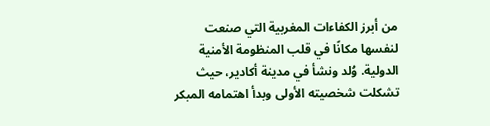من أبرز الكفاءات المغربية التي صنعت لنفسها مكانًا في قلب المنظومة الأمنية الدولية. وُلد ونشأ في مدينة أكادير، حيث تشكلت شخصيته الأولى وبدأ اهتمامه المبكر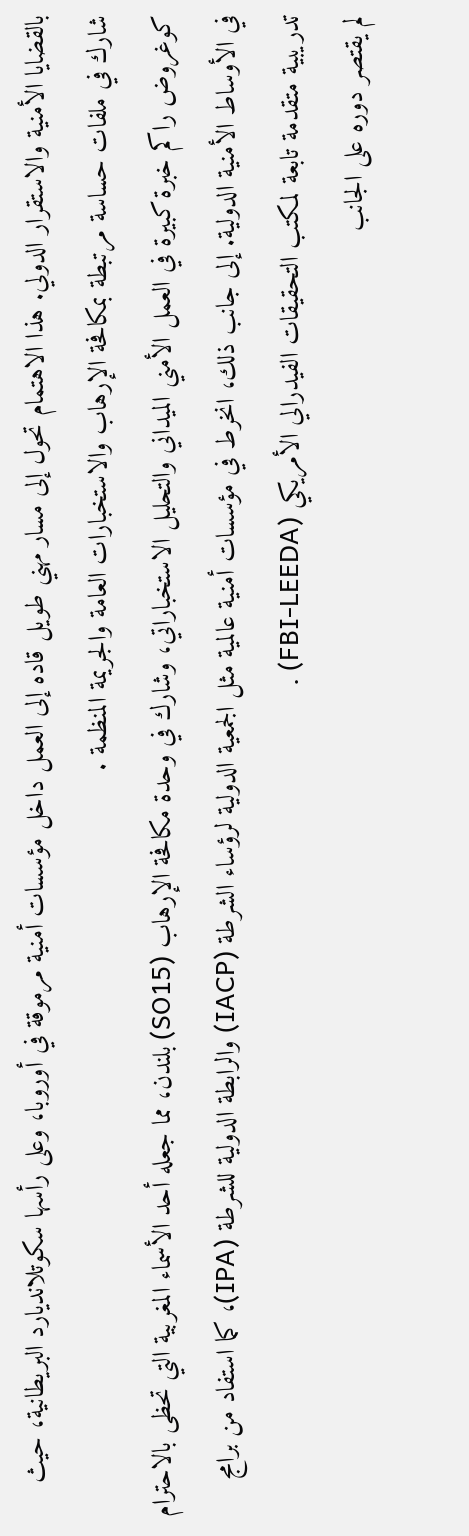بالقضايا الأمنية والاستقرار الدولي. هذا الاهتمام تحول إلى مسار مهني طويل قاده إلى العمل داخل مؤسسات أمنية مرموقة في أوروبا، وعلى رأسها سكوتلانديارد البريطانية، حيث شارك في ملفات حساسة مرتبطة بمكافحة الإرهاب والاستخبارات العامة والجريمة المنظمة .
كوغروض راكم خبرة كبيرة في العمل الأمني الميداني والتحليل الاستخباراتي، وشارك في وحدة مكافحة الإرهاب (SO15) بلندن، مما جعله أحد الأسماء المغربية التي تحظى بالاحترام في الأوساط الأمنية الدولية. إلى جانب ذلك، انخرط في مؤسسات أمنية عالمية مثل الجمعية الدولية لرؤساء الشرطة (IACP) والرابطة الدولية للشرطة (IPA)، كما استفاد من برامج تدريبية متقدمة تابعة لمكتب التحقيقات الفيدرالي الأمريكي (FBI-LEEDA) .
لم يقتصر دوره على الجانب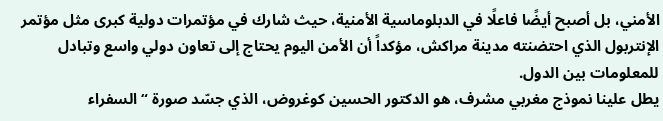الأمني، بل أصبح أيضًا فاعلًا في الدبلوماسية الأمنية، حيث شارك في مؤتمرات دولية كبرى مثل مؤتمر الإنتربول الذي احتضنته مدينة مراكش، مؤكداً أن الأمن اليوم يحتاج إلى تعاون دولي واسع وتبادل للمعلومات بين الدول.
يطل علينا نموذج مغربي مشرف، هو الدكتور الحسين كوغروض، الذي جسّد صورة “السفراء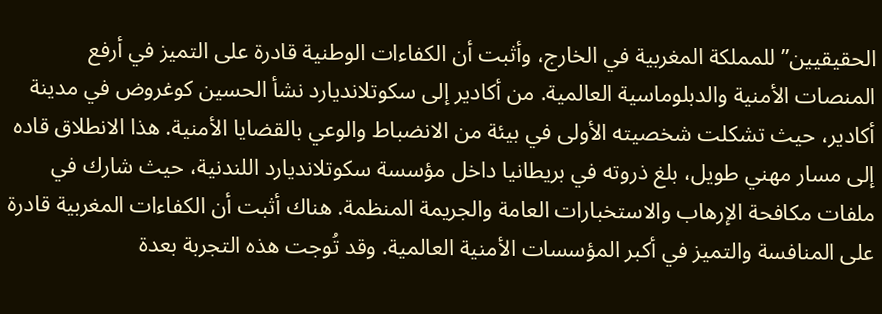الحقيقيين” للمملكة المغربية في الخارج، وأثبت أن الكفاءات الوطنية قادرة على التميز في أرفع المنصات الأمنية والدبلوماسية العالمية. من أكادير إلى سكوتلانديارد نشأ الحسين كوغروض في مدينة أكادير، حيث تشكلت شخصيته الأولى في بيئة من الانضباط والوعي بالقضايا الأمنية. هذا الانطلاق قاده إلى مسار مهني طويل، بلغ ذروته في بريطانيا داخل مؤسسة سكوتلانديارد اللندنية، حيث شارك في ملفات مكافحة الإرهاب والاستخبارات العامة والجريمة المنظمة. هناك أثبت أن الكفاءات المغربية قادرة على المنافسة والتميز في أكبر المؤسسات الأمنية العالمية. وقد تُوجت هذه التجربة بعدة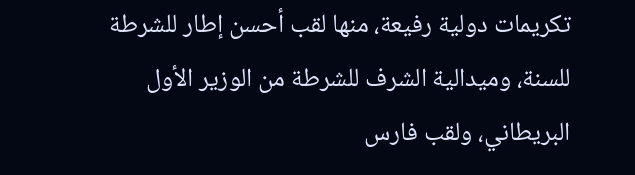تكريمات دولية رفيعة، منها لقب أحسن إطار للشرطة للسنة، وميدالية الشرف للشرطة من الوزير الأول البريطاني، ولقب فارس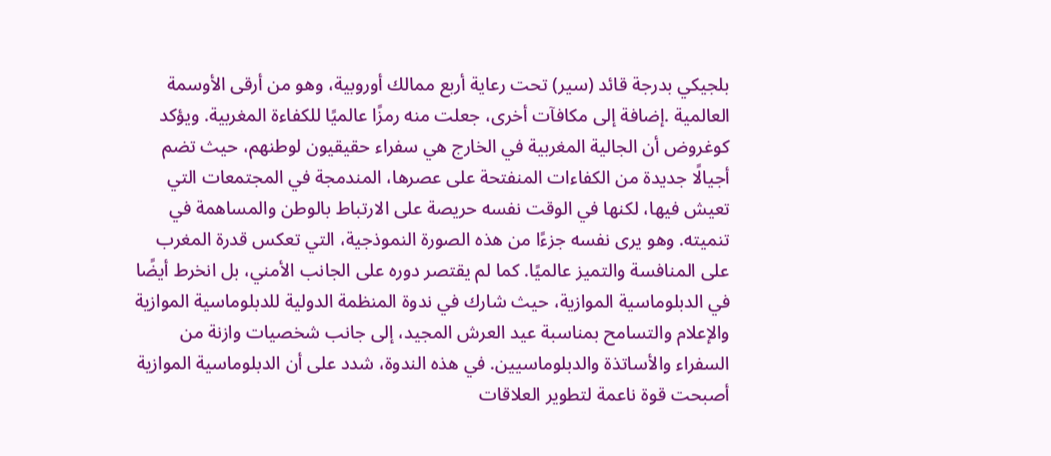بلجيكي بدرجة قائد (سير) تحت رعاية أربع ممالك أوروبية، وهو من أرقى الأوسمة العالمية .إضافة إلى مكافآت أخرى، جعلت منه رمزًا عالميًا للكفاءة المغربية. ويؤكد كوغروض أن الجالية المغربية في الخارج هي سفراء حقيقيون لوطنهم، حيث تضم أجيالًا جديدة من الكفاءات المنفتحة على عصرها، المندمجة في المجتمعات التي تعيش فيها، لكنها في الوقت نفسه حريصة على الارتباط بالوطن والمساهمة في تنميته. وهو يرى نفسه جزءًا من هذه الصورة النموذجية، التي تعكس قدرة المغرب على المنافسة والتميز عالميًا. كما لم يقتصر دوره على الجانب الأمني، بل انخرط أيضًا في الدبلوماسية الموازية، حيث شارك في ندوة المنظمة الدولية للدبلوماسية الموازية والإعلام والتسامح بمناسبة عيد العرش المجيد، إلى جانب شخصيات وازنة من السفراء والأساتذة والدبلوماسيين. في هذه الندوة، شدد على أن الدبلوماسية الموازية أصبحت قوة ناعمة لتطوير العلاقات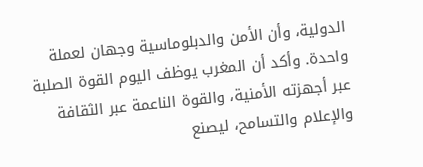الدولية، وأن الأمن والدبلوماسية وجهان لعملة واحدة. وأكد أن المغرب يوظف اليوم القوة الصلبة عبر أجهزته الأمنية، والقوة الناعمة عبر الثقافة والإعلام والتسامح، ليصنع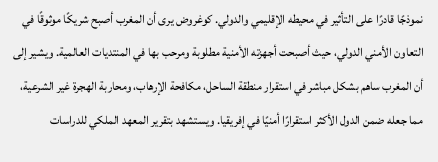نموذجًا قادرًا على التأثير في محيطه الإقليمي والدولي. كوغروض يرى أن المغرب أصبح شريكًا موثوقًا في التعاون الأمني الدولي، حيث أصبحت أجهزته الأمنية مطلوبة ومرحب بها في المنتديات العالمية. ويشير إلى أن المغرب ساهم بشكل مباشر في استقرار منطقة الساحل، مكافحة الإرهاب، ومحاربة الهجرة غير الشرعية، مما جعله ضمن الدول الأكثر استقرارًا أمنيًا في إفريقيا. ويستشهد بتقرير المعهد الملكي للدراسات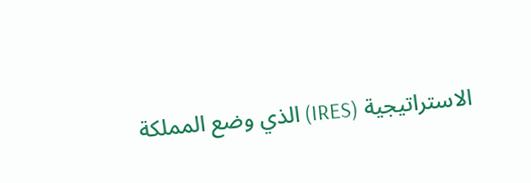الاستراتيجية (IRES) الذي وضع المملكة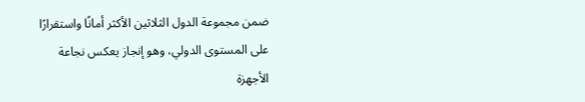ضمن مجموعة الدول الثلاثين الأكثر أمانًا واستقرارًا على المستوى الدولي، وهو إنجاز يعكس نجاعة الأجهزة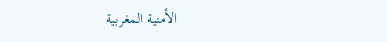الأمنية المغربية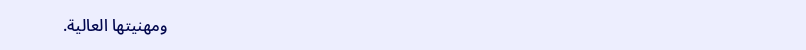ومهنيتها العالية.